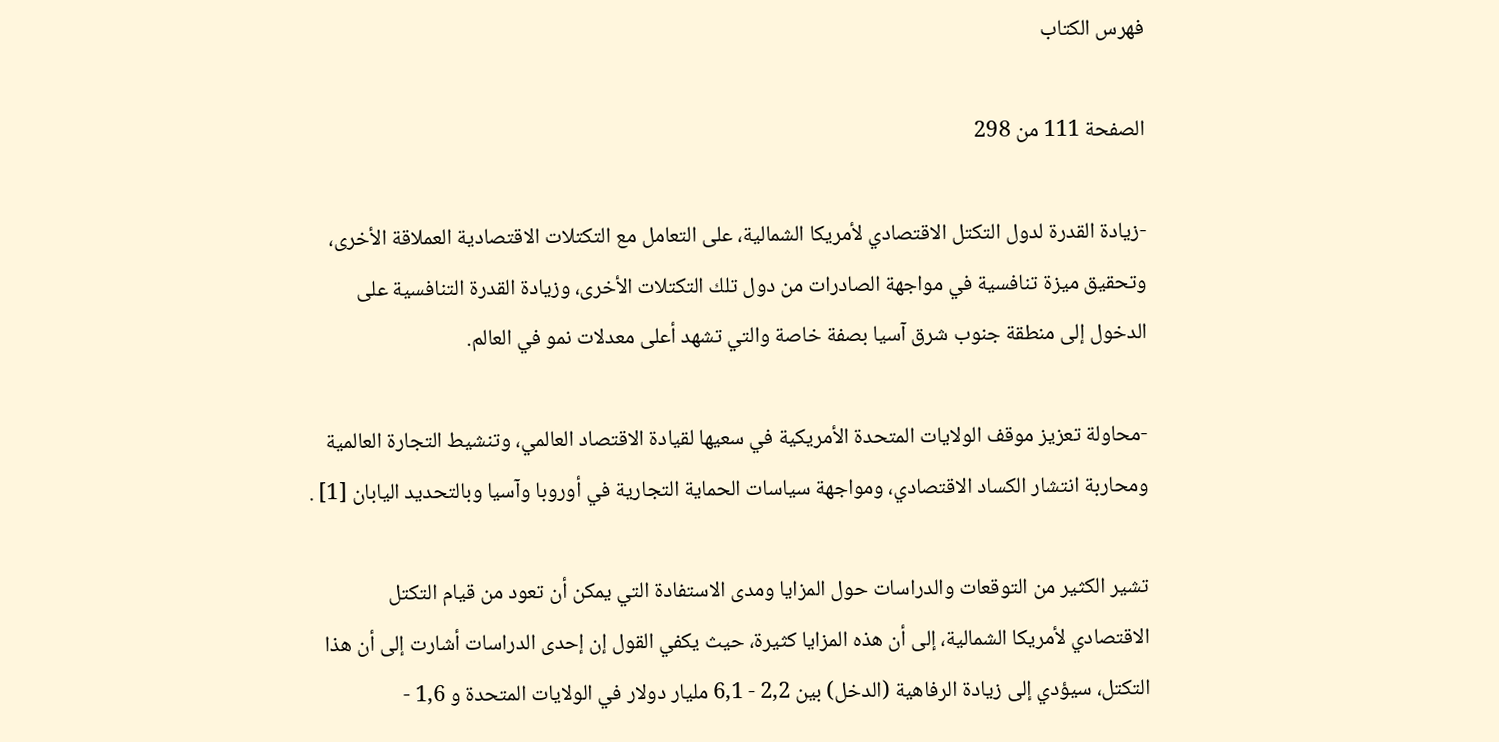فهرس الكتاب

الصفحة 111 من 298

-زيادة القدرة لدول التكتل الاقتصادي لأمريكا الشمالية، على التعامل مع التكتلات الاقتصادية العملاقة الأخرى، وتحقيق ميزة تنافسية في مواجهة الصادرات من دول تلك التكتلات الأخرى، وزيادة القدرة التنافسية على الدخول إلى منطقة جنوب شرق آسيا بصفة خاصة والتي تشهد أعلى معدلات نمو في العالم.

-محاولة تعزيز موقف الولايات المتحدة الأمريكية في سعيها لقيادة الاقتصاد العالمي، وتنشيط التجارة العالمية ومحاربة انتشار الكساد الاقتصادي، ومواجهة سياسات الحماية التجارية في أوروبا وآسيا وبالتحديد اليابان [1] .

تشير الكثير من التوقعات والدراسات حول المزايا ومدى الاستفادة التي يمكن أن تعود من قيام التكتل الاقتصادي لأمريكا الشمالية، إلى أن هذه المزايا كثيرة، حيث يكفي القول إن إحدى الدراسات أشارت إلى أن هذا التكتل، سيؤدي إلى زيادة الرفاهية (الدخل) بين 2,2 - 6,1 مليار دولار في الولايات المتحدة و 1,6 -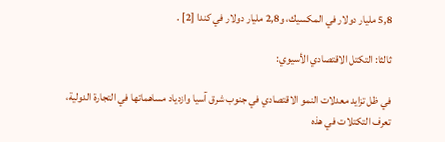5,8 مليار دولار في المكسيك، و2,8 مليار دولار في كندا [2] .

ثالثا: التكتل الاقتصادي الأسيوي:

في ظل تزايد معدلات النمو الاقتصادي في جنوب شرق آسيا وازدياد مساهماتها في التجارة الدولية، تعرف التكتلات في هذه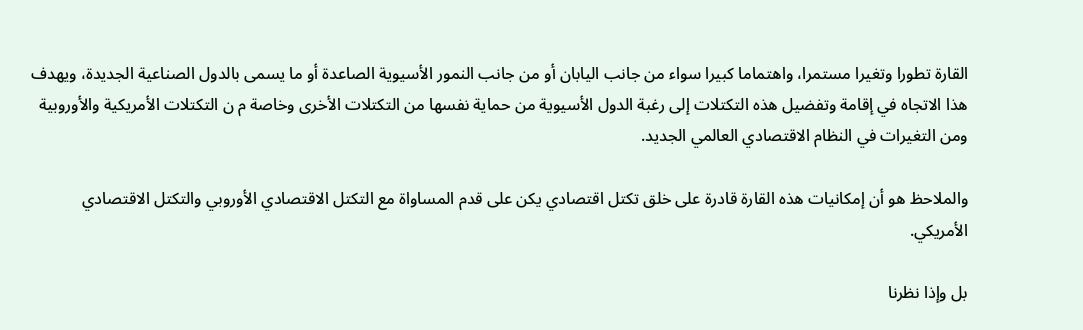القارة تطورا وتغيرا مستمرا، واهتماما كبيرا سواء من جانب اليابان أو من جانب النمور الأسيوية الصاعدة أو ما يسمى بالدول الصناعية الجديدة، ويهدف هذا الاتجاه في إقامة وتفضيل هذه التكتلات إلى رغبة الدول الأسيوية من حماية نفسها من التكتلات الأخرى وخاصة م ن التكتلات الأمريكية والأوروبية ومن التغيرات في النظام الاقتصادي العالمي الجديد.

والملاحظ هو أن إمكانيات هذه القارة قادرة على خلق تكتل اقتصادي يكن على قدم المساواة مع التكتل الاقتصادي الأوروبي والتكتل الاقتصادي الأمريكي.

بل وإذا نظرنا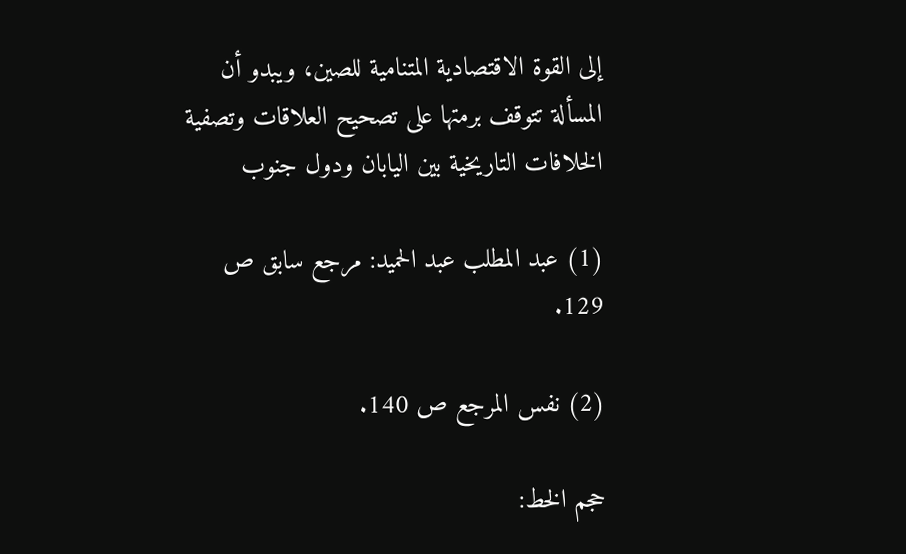إلى القوة الاقتصادية المتنامية للصين، ويبدو أن المسألة تتوقف برمتها على تصحيح العلاقات وتصفية الخلافات التاريخية بين اليابان ودول جنوب

(1) عبد المطلب عبد الحميد: مرجع سابق ص 129.

(2) نفس المرجع ص 140.

حجم الخط: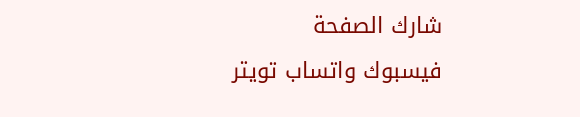شارك الصفحة
فيسبوك واتساب تويتر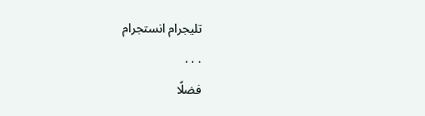تليجرام انستجرام
. . .
فضلًا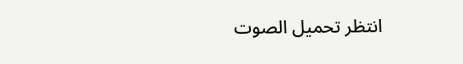انتظر تحميل الصوت